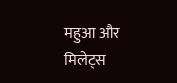महुआ और मिलेट्स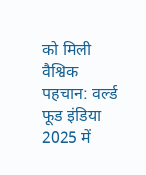को मिली वैश्विक पहचान: वर्ल्ड फूड इंडिया 2025 में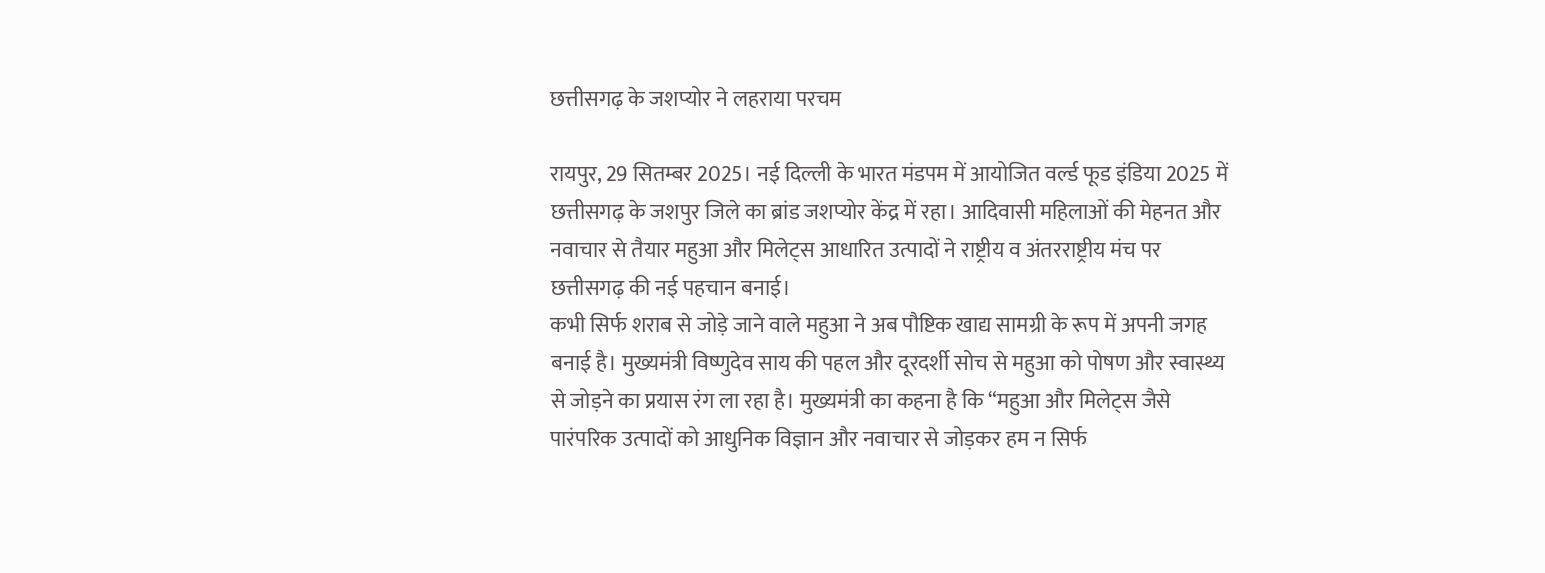छत्तीसगढ़ के जशप्योर ने लहराया परचम

रायपुर, 29 सितम्बर 2025। नई दिल्ली के भारत मंडपम में आयोजित वर्ल्ड फूड इंडिया 2025 में छत्तीसगढ़ के जशपुर जिले का ब्रांड जशप्योर केंद्र में रहा। आदिवासी महिलाओं की मेहनत और नवाचार से तैयार महुआ और मिलेट्स आधारित उत्पादों ने राष्ट्रीय व अंतरराष्ट्रीय मंच पर छत्तीसगढ़ की नई पहचान बनाई।
कभी सिर्फ शराब से जोड़े जाने वाले महुआ ने अब पौष्टिक खाद्य सामग्री के रूप में अपनी जगह बनाई है। मुख्यमंत्री विष्णुदेव साय की पहल और दूरदर्शी सोच से महुआ को पोषण और स्वास्थ्य से जोड़ने का प्रयास रंग ला रहा है। मुख्यमंत्री का कहना है कि “महुआ और मिलेट्स जैसे पारंपरिक उत्पादों को आधुनिक विज्ञान और नवाचार से जोड़कर हम न सिर्फ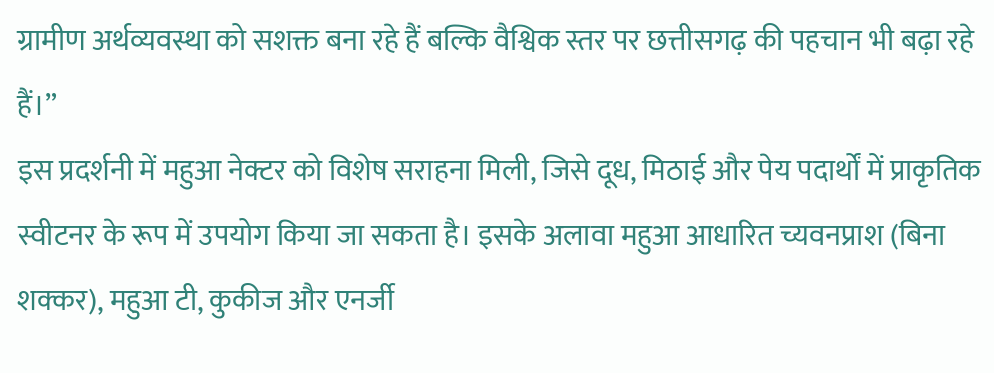ग्रामीण अर्थव्यवस्था को सशक्त बना रहे हैं बल्कि वैश्विक स्तर पर छत्तीसगढ़ की पहचान भी बढ़ा रहे हैं।”
इस प्रदर्शनी में महुआ नेक्टर को विशेष सराहना मिली, जिसे दूध, मिठाई और पेय पदार्थों में प्राकृतिक स्वीटनर के रूप में उपयोग किया जा सकता है। इसके अलावा महुआ आधारित च्यवनप्राश (बिना शक्कर), महुआ टी, कुकीज और एनर्जी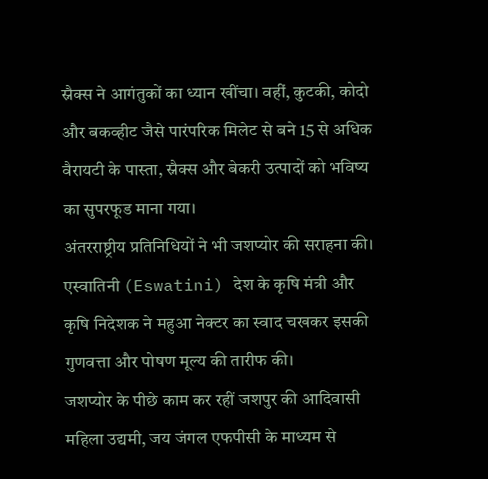स्नैक्स ने आगंतुकों का ध्यान खींचा। वहीं, कुटकी, कोदो और बकव्हीट जैसे पारंपरिक मिलेट से बने 15 से अधिक वैरायटी के पास्ता, स्नैक्स और बेकरी उत्पादों को भविष्य का सुपरफूड माना गया।
अंतरराष्ट्रीय प्रतिनिधियों ने भी जशप्योर की सराहना की। एस्वातिनी (Eswatini) देश के कृषि मंत्री और कृषि निदेशक ने महुआ नेक्टर का स्वाद चखकर इसकी गुणवत्ता और पोषण मूल्य की तारीफ की।
जशप्योर के पीछे काम कर रहीं जशपुर की आदिवासी महिला उद्यमी, जय जंगल एफपीसी के माध्यम से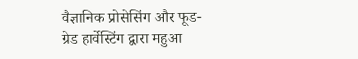वैज्ञानिक प्रोसेसिंग और फूड-ग्रेड हार्वेस्टिंग द्वारा महुआ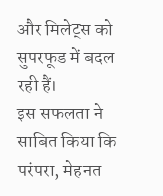और मिलेट्स को सुपरफूड में बदल रही हैं।
इस सफलता ने साबित किया कि परंपरा, मेहनत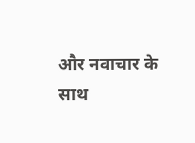और नवाचार के साथ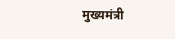मुख्यमंत्री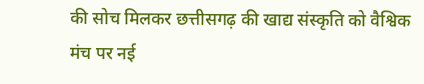की सोच मिलकर छत्तीसगढ़ की खाद्य संस्कृति को वैश्विक मंच पर नई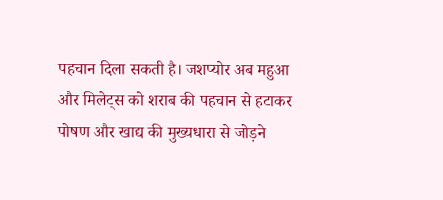पहचान दिला सकती है। जशप्योर अब महुआ और मिलेट्स को शराब की पहचान से हटाकर पोषण और खाद्य की मुख्यधारा से जोड़ने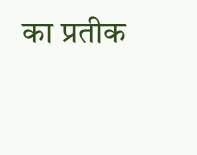का प्रतीक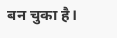बन चुका है।